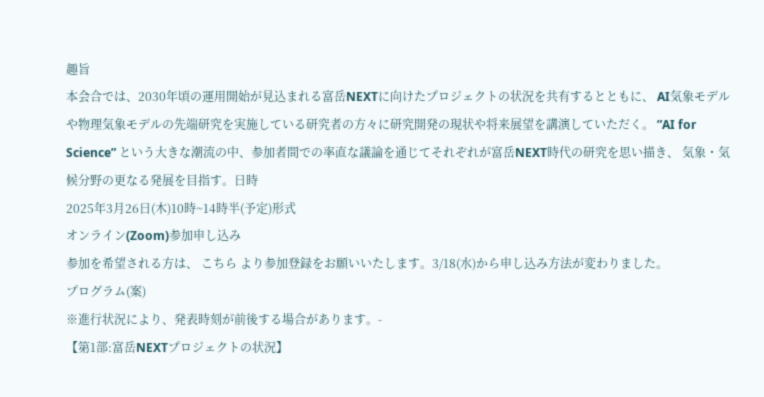趣旨
本会合では、2030年頃の運用開始が見込まれる富岳NEXTに向けたプロジェクトの状況を共有するとともに、 AI気象モデルや物理気象モデルの先端研究を実施している研究者の方々に研究開発の現状や将来展望を講演していただく。 ”AI for Science” という大きな潮流の中、参加者間での率直な議論を通じてそれぞれが富岳NEXT時代の研究を思い描き、 気象・気候分野の更なる発展を目指す。日時
2025年3月26日(木)10時~14時半(予定)形式
オンライン(Zoom)参加申し込み
参加を希望される方は、 こちら より参加登録をお願いいたします。3/18(水)から申し込み方法が変わりました。
プログラム(案)
※進行状況により、発表時刻が前後する場合があります。-
【第1部:富岳NEXTプロジェクトの状況】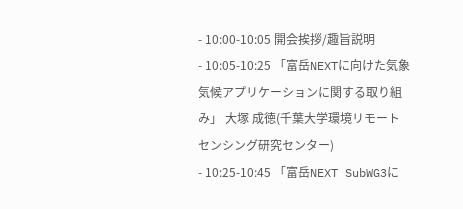- 10:00-10:05 開会挨拶/趣旨説明
- 10:05-10:25 「富岳NEXTに向けた気象気候アプリケーションに関する取り組み」 大塚 成徳(千葉大学環境リモートセンシング研究センター)
- 10:25-10:45 「富岳NEXT SubWG3に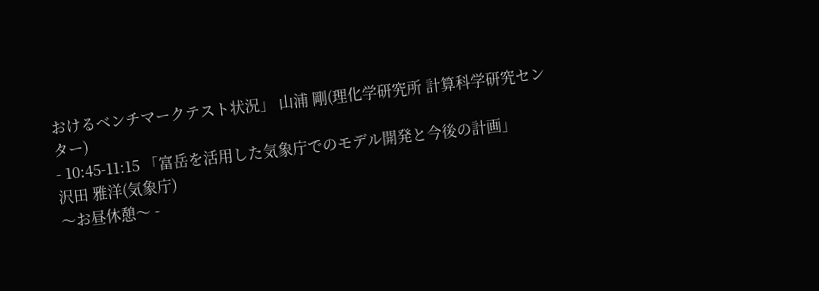おけるベンチマークテスト状況」 山浦 剛(理化学研究所 計算科学研究センター)
- 10:45-11:15 「富岳を活用した気象庁でのモデル開発と今後の計画」
沢田 雅洋(気象庁)
〜お昼休憩〜 -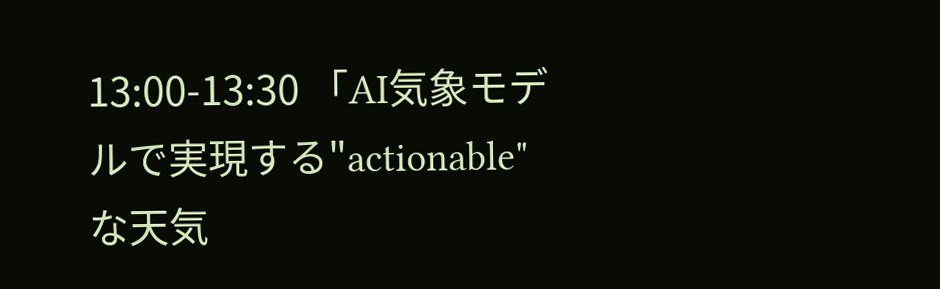13:00-13:30 「AI気象モデルで実現する"actionable"な天気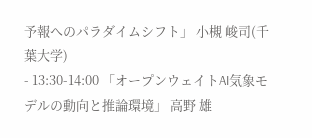予報へのパラダイムシフト」 小槻 峻司(千葉大学)
- 13:30-14:00 「オープンウェイトAI気象モデルの動向と推論環境」 高野 雄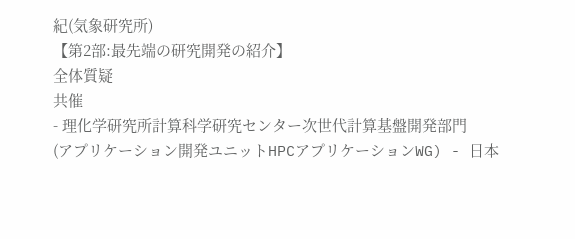紀(気象研究所)
【第2部:最先端の研究開発の紹介】
全体質疑
共催
- 理化学研究所計算科学研究センター次世代計算基盤開発部門
(アプリケーション開発ユニットHPCアプリケーションWG) - 日本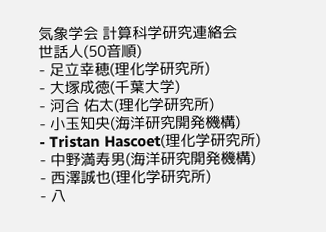気象学会 計算科学研究連絡会
世話人(50音順)
- 足立幸穂(理化学研究所)
- 大塚成徳(千葉大学)
- 河合 佑太(理化学研究所)
- 小玉知央(海洋研究開発機構)
- Tristan Hascoet(理化学研究所)
- 中野満寿男(海洋研究開発機構)
- 西澤誠也(理化学研究所)
- 八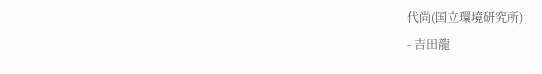代尚(国立環境研究所)
- 吉田龍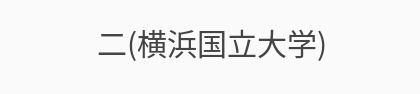二(横浜国立大学)